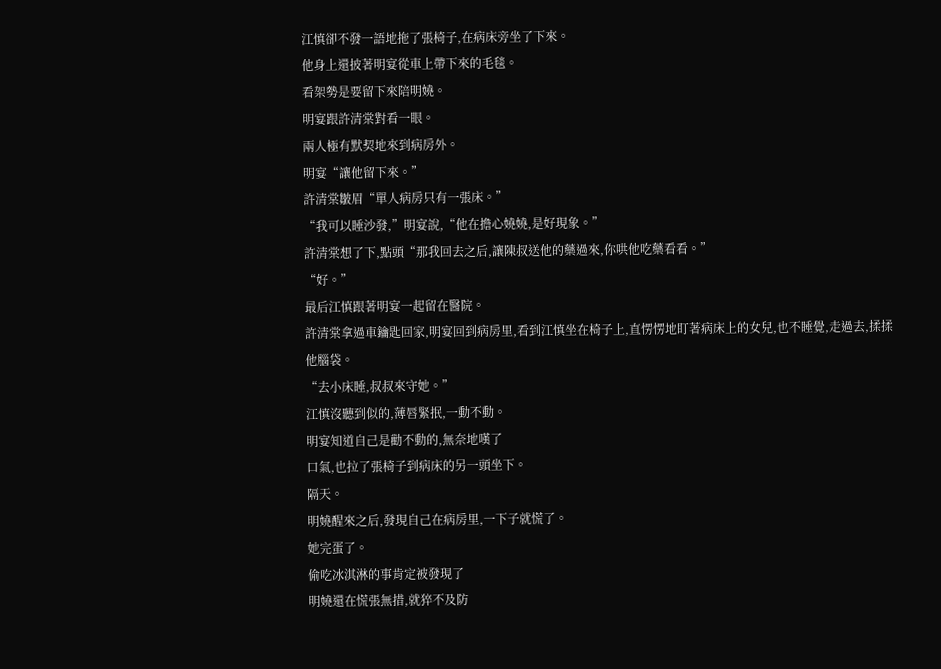江慎卻不發一語地拖了張椅子,在病床旁坐了下來。
他身上還披著明宴從車上帶下來的毛毯。
看架勢是要留下來陪明嬈。
明宴跟許清棠對看一眼。
兩人極有默契地來到病房外。
明宴“讓他留下來。”
許清棠皺眉“單人病房只有一張床。”
“我可以睡沙發,”明宴說,“他在擔心嬈嬈,是好現象。”
許清棠想了下,點頭“那我回去之后,讓陳叔送他的藥過來,你哄他吃藥看看。”
“好。”
最后江慎跟著明宴一起留在醫院。
許清棠拿過車鑰匙回家,明宴回到病房里,看到江慎坐在椅子上,直愣愣地盯著病床上的女兒,也不睡覺,走過去,揉揉他腦袋。
“去小床睡,叔叔來守她。”
江慎沒聽到似的,薄唇緊抿,一動不動。
明宴知道自己是勸不動的,無奈地嘆了
口氣,也拉了張椅子到病床的另一頭坐下。
隔天。
明嬈醒來之后,發現自己在病房里,一下子就慌了。
她完蛋了。
偷吃冰淇淋的事肯定被發現了
明嬈還在慌張無措,就猝不及防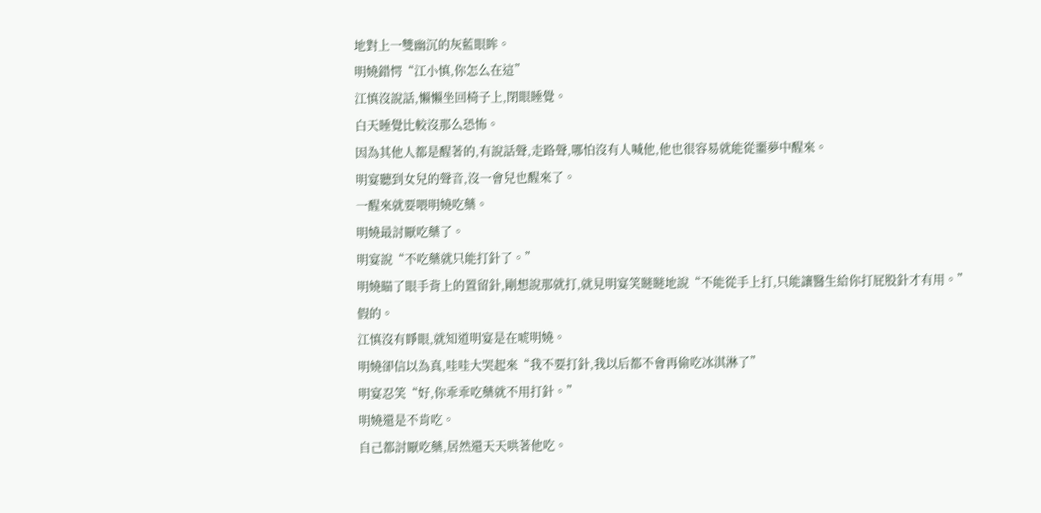地對上一雙幽沉的灰藍眼眸。
明嬈錯愕“江小慎,你怎么在這”
江慎沒說話,懶懶坐回椅子上,閉眼睡覺。
白天睡覺比較沒那么恐怖。
因為其他人都是醒著的,有說話聲,走路聲,哪怕沒有人喊他,他也很容易就能從噩夢中醒來。
明宴聽到女兒的聲音,沒一會兒也醒來了。
一醒來就要喂明嬈吃藥。
明嬈最討厭吃藥了。
明宴說“不吃藥就只能打針了。”
明嬈瞄了眼手背上的置留針,剛想說那就打,就見明宴笑瞇瞇地說“不能從手上打,只能讓醫生給你打屁股針才有用。”
假的。
江慎沒有睜眼,就知道明宴是在唬明嬈。
明嬈卻信以為真,哇哇大哭起來“我不要打針,我以后都不會再偷吃冰淇淋了”
明宴忍笑“好,你乖乖吃藥就不用打針。”
明嬈還是不肯吃。
自己都討厭吃藥,居然還天天哄著他吃。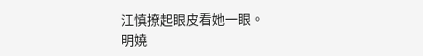江慎撩起眼皮看她一眼。
明嬈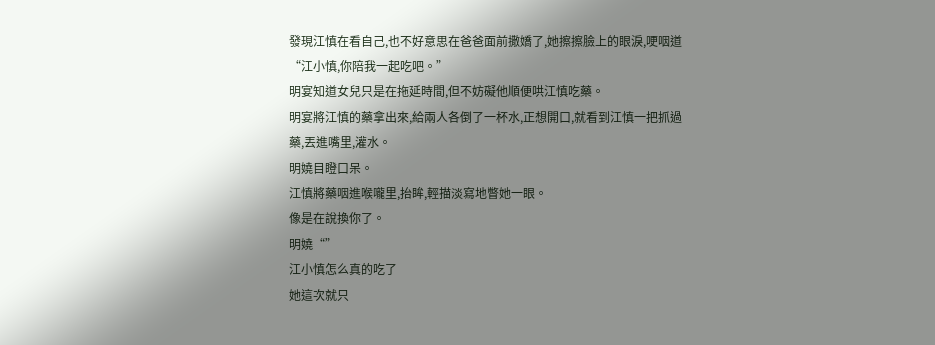發現江慎在看自己,也不好意思在爸爸面前撒嬌了,她擦擦臉上的眼淚,哽咽道“江小慎,你陪我一起吃吧。”
明宴知道女兒只是在拖延時間,但不妨礙他順便哄江慎吃藥。
明宴將江慎的藥拿出來,給兩人各倒了一杯水,正想開口,就看到江慎一把抓過藥,丟進嘴里,灌水。
明嬈目瞪口呆。
江慎將藥咽進喉嚨里,抬眸,輕描淡寫地瞥她一眼。
像是在說換你了。
明嬈“”
江小慎怎么真的吃了
她這次就只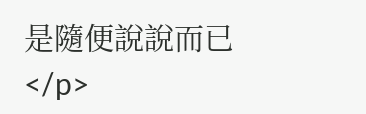是隨便說說而已</p>